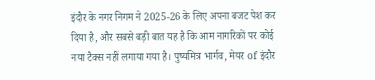इंदौर के नगर निगम ने 2025-26 के लिए अपना बजट पेश कर दिया है, और सबसे बड़ी बात यह है कि आम नागरिकों पर कोई नया टैक्स नहीं लगाया गया है। पुष्यमित्र भार्गव, मेयर of इंदौर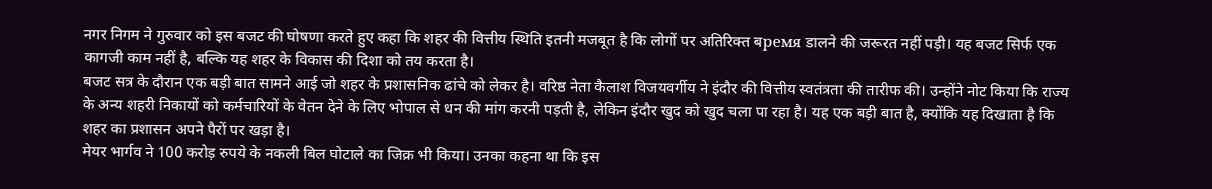नगर निगम ने गुरुवार को इस बजट की घोषणा करते हुए कहा कि शहर की वित्तीय स्थिति इतनी मजबूत है कि लोगों पर अतिरिक्त बремя डालने की जरूरत नहीं पड़ी। यह बजट सिर्फ एक कागजी काम नहीं है, बल्कि यह शहर के विकास की दिशा को तय करता है।
बजट सत्र के दौरान एक बड़ी बात सामने आई जो शहर के प्रशासनिक ढांचे को लेकर है। वरिष्ठ नेता कैलाश विजयवर्गीय ने इंदौर की वित्तीय स्वतंत्रता की तारीफ की। उन्होंने नोट किया कि राज्य के अन्य शहरी निकायों को कर्मचारियों के वेतन देने के लिए भोपाल से धन की मांग करनी पड़ती है, लेकिन इंदौर खुद को खुद चला पा रहा है। यह एक बड़ी बात है, क्योंकि यह दिखाता है कि शहर का प्रशासन अपने पैरों पर खड़ा है।
मेयर भार्गव ने 100 करोड़ रुपये के नकली बिल घोटाले का जिक्र भी किया। उनका कहना था कि इस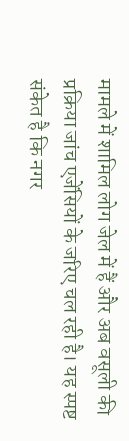मामले में शामिल लोग जेल में हैं और अब वसूली की प्रक्रिया जांच एजेंसियों के जरिए चल रही है। यह स्पष्ट संकेत है कि नगर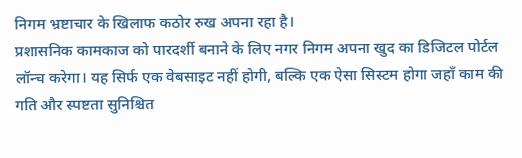निगम भ्रष्टाचार के खिलाफ कठोर रुख अपना रहा है।
प्रशासनिक कामकाज को पारदर्शी बनाने के लिए नगर निगम अपना खुद का डिजिटल पोर्टल लॉन्च करेगा। यह सिर्फ एक वेबसाइट नहीं होगी, बल्कि एक ऐसा सिस्टम होगा जहाँ काम की गति और स्पष्टता सुनिश्चित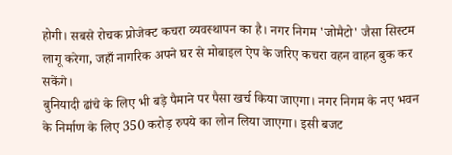होगी। सबसे रोचक प्रोजेक्ट कचरा व्यवस्थापन का है। नगर निगम 'जोमैटो' जैसा सिस्टम लागू करेगा, जहाँ नागरिक अपने घर से मोबाइल ऐप के जरिए कचरा वहन वाहन बुक कर सकेंगे।
बुनियादी ढांचे के लिए भी बड़े पैमाने पर पैसा खर्च किया जाएगा। नगर निगम के नए भवन के निर्माण के लिए 350 करोड़ रुपये का लोन लिया जाएगा। इसी बजट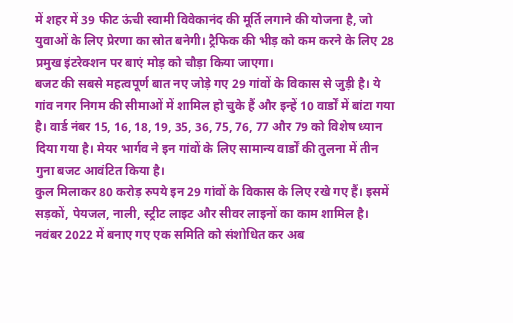में शहर में 39 फीट ऊंची स्वामी विवेकानंद की मूर्ति लगाने की योजना है, जो युवाओं के लिए प्रेरणा का स्रोत बनेगी। ट्रैफिक की भीड़ को कम करने के लिए 28 प्रमुख इंटरेक्शन पर बाएं मोड़ को चौड़ा किया जाएगा।
बजट की सबसे महत्वपूर्ण बात नए जोड़े गए 29 गांवों के विकास से जुड़ी है। ये गांव नगर निगम की सीमाओं में शामिल हो चुके हैं और इन्हें 10 वार्डों में बांटा गया है। वार्ड नंबर 15, 16, 18, 19, 35, 36, 75, 76, 77 और 79 को विशेष ध्यान दिया गया है। मेयर भार्गव ने इन गांवों के लिए सामान्य वार्डों की तुलना में तीन गुना बजट आवंटित किया है।
कुल मिलाकर 80 करोड़ रुपये इन 29 गांवों के विकास के लिए रखे गए हैं। इसमें सड़कों, पेयजल, नाली, स्ट्रीट लाइट और सीवर लाइनों का काम शामिल है। नवंबर 2022 में बनाए गए एक समिति को संशोधित कर अब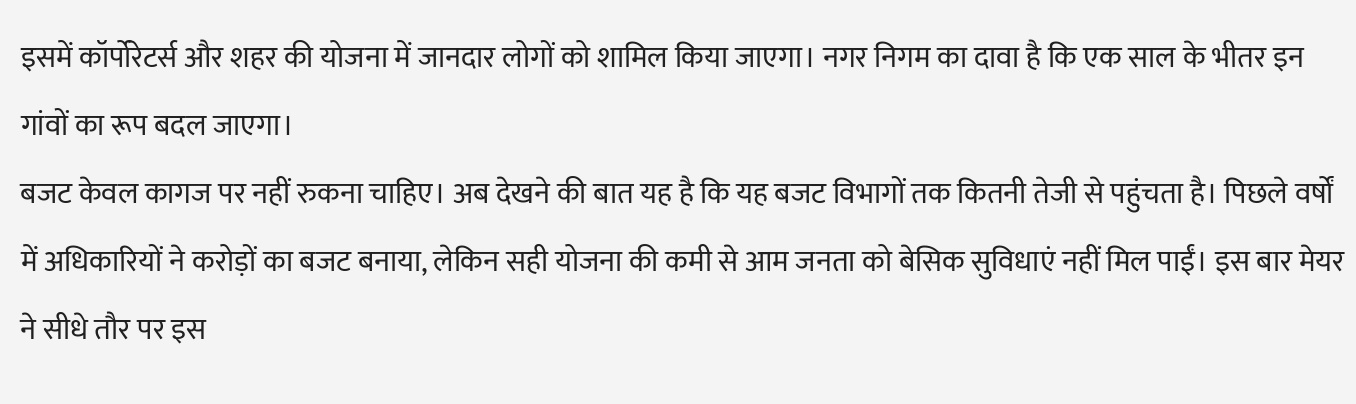इसमें कॉर्पोरेटर्स और शहर की योजना में जानदार लोगों को शामिल किया जाएगा। नगर निगम का दावा है कि एक साल के भीतर इन गांवों का रूप बदल जाएगा।
बजट केवल कागज पर नहीं रुकना चाहिए। अब देखने की बात यह है कि यह बजट विभागों तक कितनी तेजी से पहुंचता है। पिछले वर्षों में अधिकारियों ने करोड़ों का बजट बनाया, लेकिन सही योजना की कमी से आम जनता को बेसिक सुविधाएं नहीं मिल पाईं। इस बार मेयर ने सीधे तौर पर इस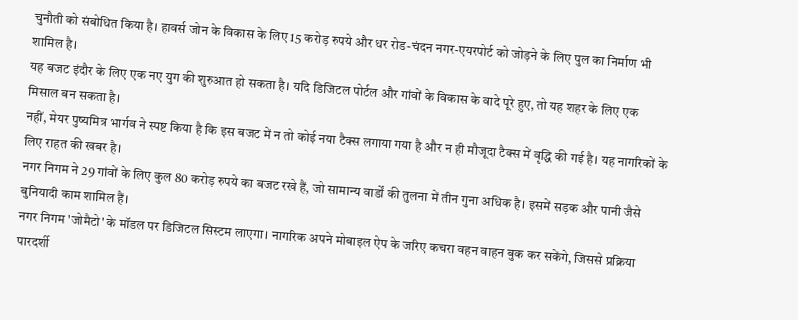चुनौती को संबोधित किया है। हावर्स जोन के विकास के लिए 15 करोड़ रुपये और धर रोड-चंदन नगर-एयरपोर्ट को जोड़ने के लिए पुल का निर्माण भी शामिल है।
यह बजट इंदौर के लिए एक नए युग की शुरुआत हो सकता है। यदि डिजिटल पोर्टल और गांवों के विकास के वादे पूरे हुए, तो यह शहर के लिए एक मिसाल बन सकता है।
नहीं, मेयर पुष्यमित्र भार्गव ने स्पष्ट किया है कि इस बजट में न तो कोई नया टैक्स लगाया गया है और न ही मौजूदा टैक्स में वृद्धि की गई है। यह नागरिकों के लिए राहत की खबर है।
नगर निगम ने 29 गांवों के लिए कुल 80 करोड़ रुपये का बजट रखे हैं, जो सामान्य वार्डों की तुलना में तीन गुना अधिक है। इसमें सड़क और पानी जैसे बुनियादी काम शामिल हैं।
नगर निगम 'जोमैटो' के मॉडल पर डिजिटल सिस्टम लाएगा। नागरिक अपने मोबाइल ऐप के जरिए कचरा वहन वाहन बुक कर सकेंगे, जिससे प्रक्रिया पारदर्शी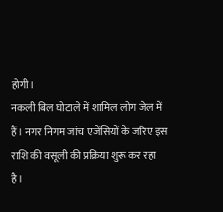होगी।
नकली बिल घोटाले में शामिल लोग जेल में हैं। नगर निगम जांच एजेंसियों के जरिए इस राशि की वसूली की प्रक्रिया शुरू कर रहा है।